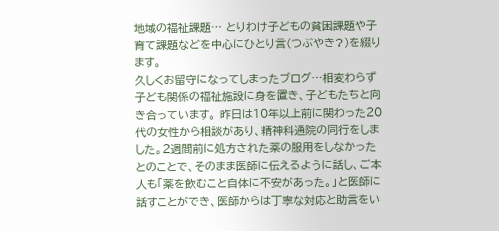地域の福祉課題… とりわけ子どもの貧困課題や子育て課題などを中心にひとり言(つぶやき?)を綴ります。
久しくお留守になってしまったブログ…相変わらず子ども関係の福祉施設に身を置き、子どもたちと向き合っています。 昨日は10年以上前に関わった20代の女性から相談があり、精神科通院の同行をしました。2週間前に処方された薬の服用をしなかったとのことで、そのまま医師に伝えるように話し、ご本人も「薬を飲むこと自体に不安があった。」と医師に話すことができ、医師からは丁寧な対応と助言をい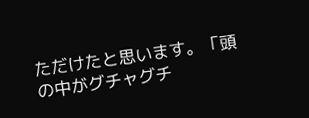ただけたと思います。「頭の中がグチャグチ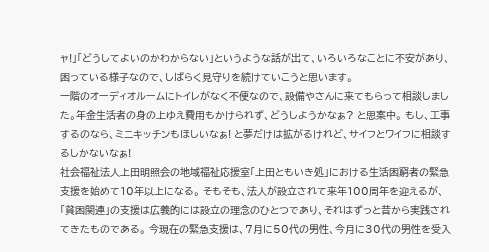ャ!」「どうしてよいのかわからない」というような話が出て、いろいろなことに不安があり、困っている様子なので、しばらく見守りを続けていこうと思います。
一階のオーディオルームにトイレがなく不便なので、設備やさんに来てもらって相談しました。年金生活者の身の上ゆえ費用もかけられず、どうしようかなぁ? と思案中。 もし、工事するのなら、ミニキッチンもほしいなぁ! と夢だけは拡がるけれど、サイフとワイフに相談するしかないなぁ!
社会福祉法人上田明照会の地域福祉応援室「上田ともいき処」における生活困窮者の緊急支援を始めて10年以上になる。 そもそも、法人が設立されて来年100周年を迎えるが、「貧困関連」の支援は広義的には設立の理念のひとつであり、それはずっと昔から実践されてきたものである。 今現在の緊急支援は、7月に50代の男性、今月に30代の男性を受入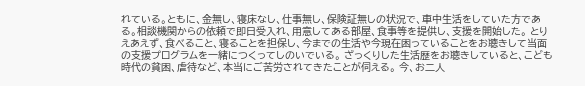れている。ともに、金無し、寝床なし、仕事無し、保険証無しの状況で、車中生活をしていた方である。相談機関からの依頼で即日受入れ、用意してある部屋、食事等を提供し、支援を開始した。 とりえあえず、食べること、寝ることを担保し、今までの生活や今現在困っていることをお聴きして当面の支援プログラムを一緒につくってしのいでいる。 ざっくりした生活歴をお聴きしていると、こども時代の貧困、虐待など、本当にご苦労されてきたことが伺える。 今、お二人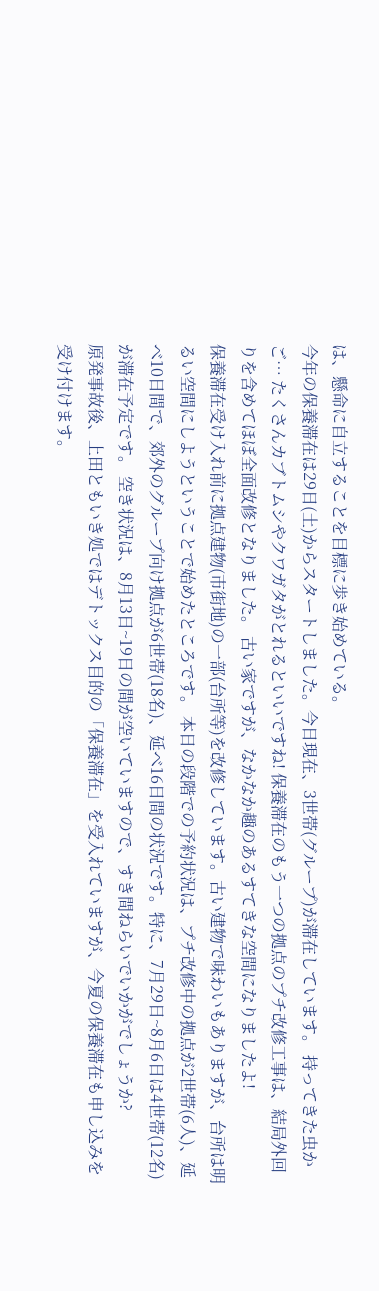は、懸命に自立することを目標に歩き始めている。
今年の保養滞在は29日(土)からスタートしました。今日現在、3世帯(グループ)が滞在しています。 持ってきた虫かご… たくさんカブトムシやクワガタがとれるといいですね! 保養滞在のもう一つの拠点のプチ改修工事は、結局外回りを含めてほぼ全面改修となりました。 古い家ですが、なかなか趣のあるすてきな空間になりましたよ!
保養滞在受け入れ前に拠点建物(市街地)の一部(台所等)を改修しています。古い建物で味わいもありますが、台所は明るい空間にしようということで始めたところです。 本日の段階での予約状況は、プチ改修中の拠点が2世帯(6人)、延べ10日間で、郊外のグループ向け拠点が6世帯(18名)、延べ16日間の状況です。特に、7月29日~8月6日は4世帯(12名)が滞在予定です。 空き状況は、8月13日~19日の間が空いていますので、すき間ねらいでいかがでしょうか?
原発事故後、上田ともいき処ではデトックス目的の「保養滞在」を受入れていますが、今夏の保養滞在も申し込みを受け付けます。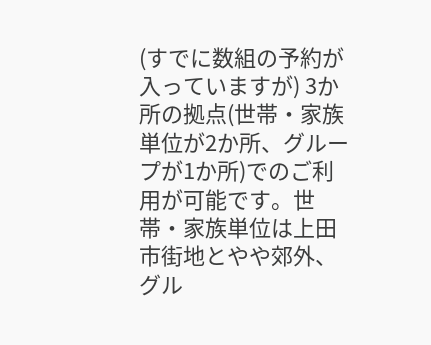(すでに数組の予約が入っていますが) 3か所の拠点(世帯・家族単位が2か所、グループが1か所)でのご利用が可能です。世帯・家族単位は上田市街地とやや郊外、グル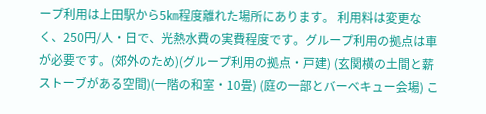ープ利用は上田駅から5㎞程度離れた場所にあります。 利用料は変更なく、250円/人・日で、光熱水費の実費程度です。グループ利用の拠点は車が必要です。(郊外のため)(グループ利用の拠点・戸建) (玄関横の土間と薪ストーブがある空間)(一階の和室・10畳) (庭の一部とバーベキュー会場) こ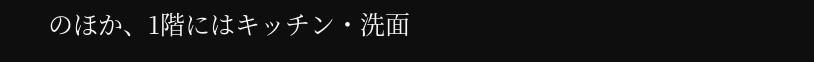のほか、1階にはキッチン・洗面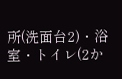所(洗面台2)・浴室・トイレ(2か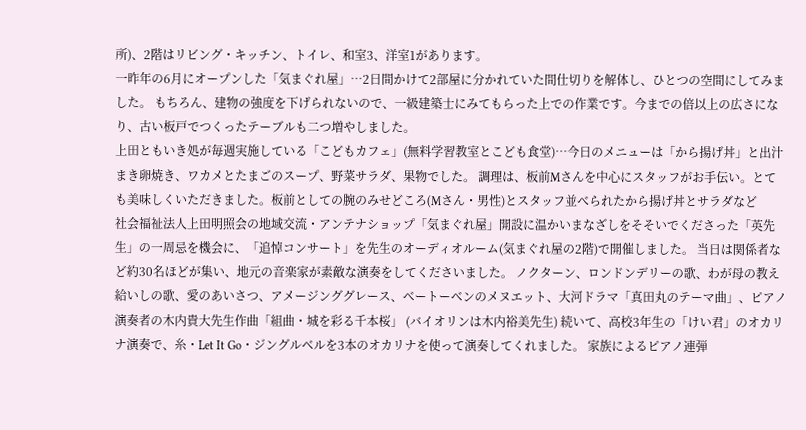所)、2階はリビング・キッチン、トイレ、和室3、洋室1があります。
一昨年の6月にオープンした「気まぐれ屋」…2日間かけて2部屋に分かれていた間仕切りを解体し、ひとつの空間にしてみました。 もちろん、建物の強度を下げられないので、一級建築士にみてもらった上での作業です。今までの倍以上の広さになり、古い板戸でつくったテーブルも二つ増やしました。
上田ともいき処が毎週実施している「こどもカフェ」(無料学習教室とこども食堂)…今日のメニューは「から揚げ丼」と出汁まき卵焼き、ワカメとたまごのスープ、野菜サラダ、果物でした。 調理は、板前Mさんを中心にスタッフがお手伝い。とても美味しくいただきました。板前としての腕のみせどころ(Mさん・男性)とスタッフ並べられたから揚げ丼とサラダなど
社会福祉法人上田明照会の地域交流・アンテナショップ「気まぐれ屋」開設に温かいまなざしをそそいでくださった「英先生」の一周忌を機会に、「追悼コンサート」を先生のオーディオルーム(気まぐれ屋の2階)で開催しました。 当日は関係者など約30名ほどが集い、地元の音楽家が素敵な演奏をしてくださいました。 ノクターン、ロンドンデリーの歌、わが母の教え給いしの歌、愛のあいさつ、アメージンググレース、ベートーベンのメヌエット、大河ドラマ「真田丸のテーマ曲」、ピアノ演奏者の木内貴大先生作曲「組曲・城を彩る千本桜」 (バイオリンは木内裕美先生) 続いて、高校3年生の「けい君」のオカリナ演奏で、糸・Let It Go・ジングルベルを3本のオカリナを使って演奏してくれました。 家族によるピアノ連弾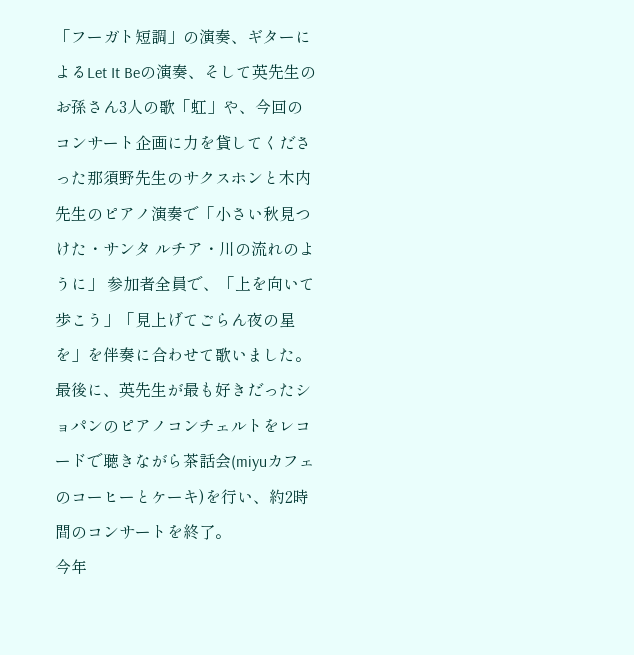「フーガト短調」の演奏、ギターによるLet It Beの演奏、そして英先生のお孫さん3人の歌「虹」や、今回のコンサート企画に力を貸してくださった那須野先生のサクスホンと木内先生のピアノ演奏で「小さい秋見つけた・サンタ ルチア・川の流れのように」 参加者全員で、「上を向いて歩こう」「見上げてごらん夜の星を」を伴奏に合わせて歌いました。 最後に、英先生が最も好きだったショパンのピアノコンチェルトをレコードで聴きながら茶話会(miyuカフェのコーヒーとケーキ)を行い、約2時間のコンサートを終了。
今年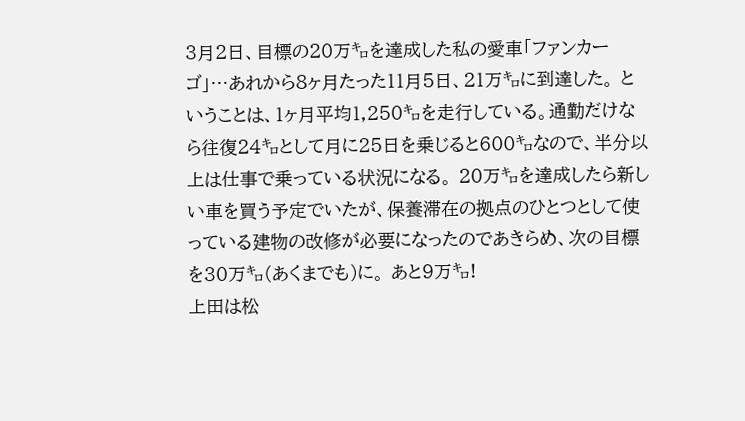3月2日、目標の20万㌔を達成した私の愛車「ファンカーゴ」…あれから8ヶ月たった11月5日、21万㌔に到達した。 ということは、1ヶ月平均1,250㌔を走行している。通勤だけなら往復24㌔として月に25日を乗じると600㌔なので、半分以上は仕事で乗っている状況になる。 20万㌔を達成したら新しい車を買う予定でいたが、保養滞在の拠点のひとつとして使っている建物の改修が必要になったのであきらめ、次の目標を30万㌔(あくまでも)に。 あと9万㌔!
上田は松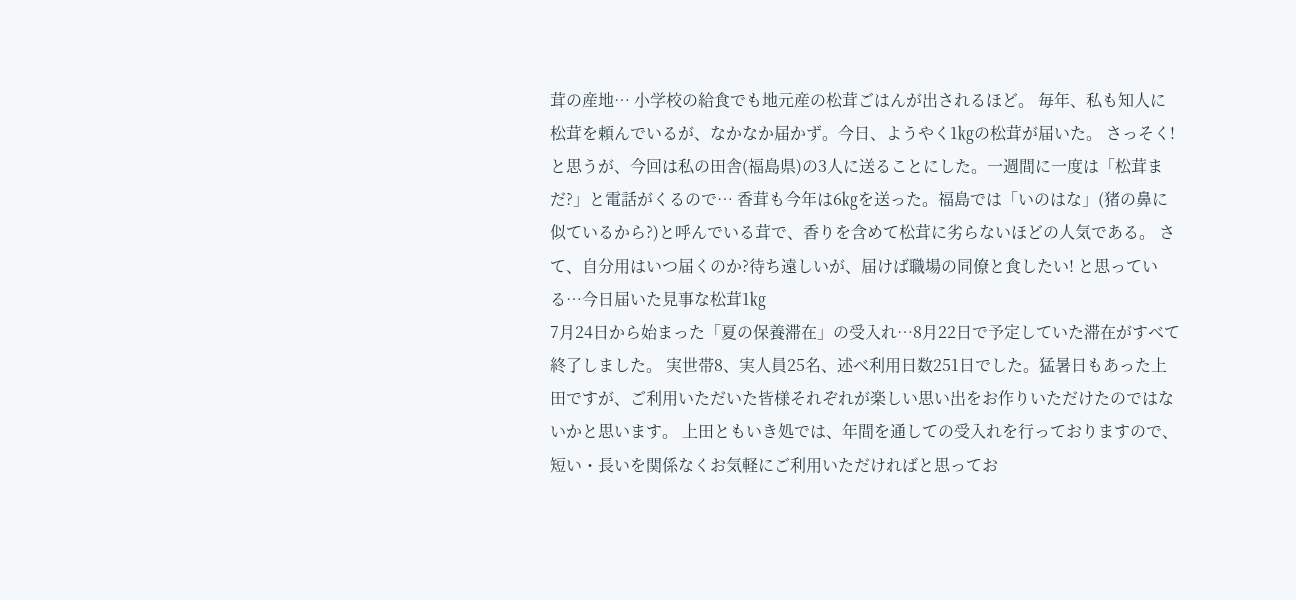茸の産地… 小学校の給食でも地元産の松茸ごはんが出されるほど。 毎年、私も知人に松茸を頼んでいるが、なかなか届かず。今日、ようやく1㎏の松茸が届いた。 さっそく! と思うが、今回は私の田舎(福島県)の3人に送ることにした。一週間に一度は「松茸まだ?」と電話がくるので… 香茸も今年は6㎏を送った。福島では「いのはな」(猪の鼻に似ているから?)と呼んでいる茸で、香りを含めて松茸に劣らないほどの人気である。 さて、自分用はいつ届くのか?待ち遠しいが、届けば職場の同僚と食したい! と思っている…今日届いた見事な松茸1㎏
7月24日から始まった「夏の保養滞在」の受入れ…8月22日で予定していた滞在がすべて終了しました。 実世帯8、実人員25名、述べ利用日数251日でした。猛暑日もあった上田ですが、ご利用いただいた皆様それぞれが楽しい思い出をお作りいただけたのではないかと思います。 上田ともいき処では、年間を通しての受入れを行っておりますので、短い・長いを関係なくお気軽にご利用いただければと思ってお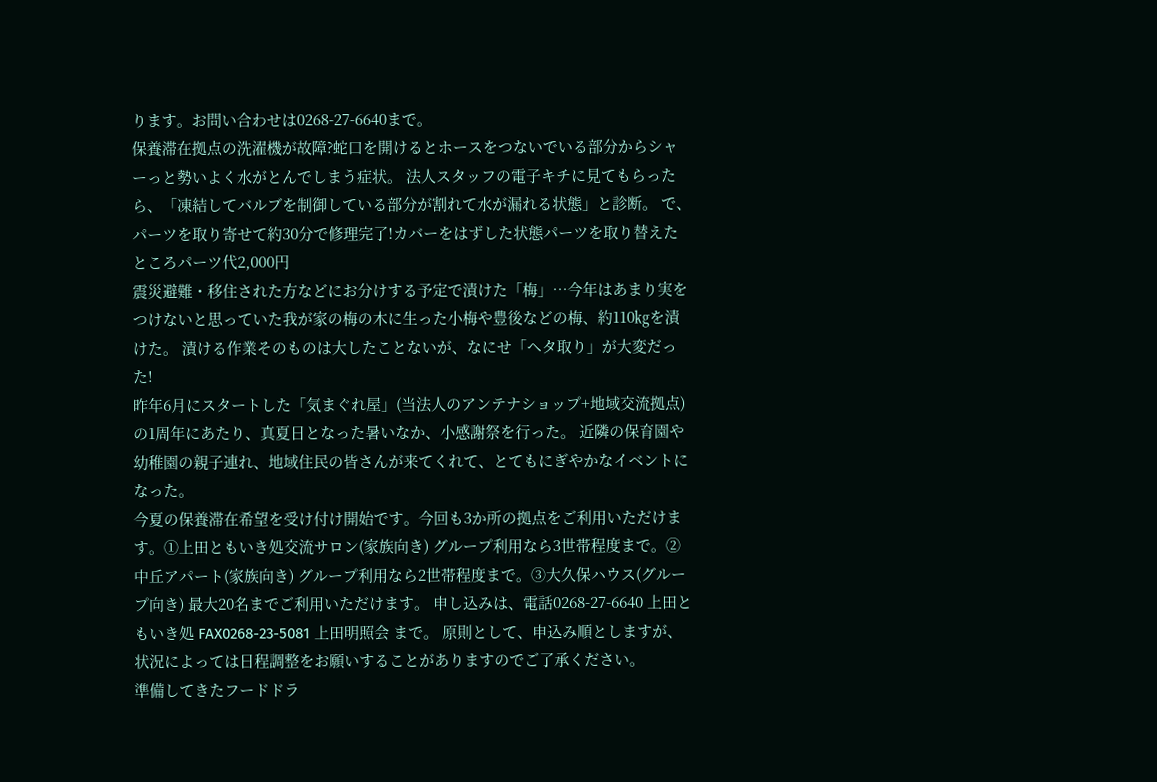ります。お問い合わせは0268-27-6640まで。
保養滞在拠点の洗濯機が故障?蛇口を開けるとホースをつないでいる部分からシャーっと勢いよく水がとんでしまう症状。 法人スタッフの電子キチに見てもらったら、「凍結してバルブを制御している部分が割れて水が漏れる状態」と診断。 で、パーツを取り寄せて約30分で修理完了!カバーをはずした状態パーツを取り替えたところパーツ代2,000円
震災避難・移住された方などにお分けする予定で漬けた「梅」…今年はあまり実をつけないと思っていた我が家の梅の木に生った小梅や豊後などの梅、約110㎏を漬けた。 漬ける作業そのものは大したことないが、なにせ「ヘタ取り」が大変だった!
昨年6月にスタートした「気まぐれ屋」(当法人のアンテナショップ+地域交流拠点)の1周年にあたり、真夏日となった暑いなか、小感謝祭を行った。 近隣の保育園や幼稚園の親子連れ、地域住民の皆さんが来てくれて、とてもにぎやかなイベントになった。
今夏の保養滞在希望を受け付け開始です。今回も3か所の拠点をご利用いただけます。①上田ともいき処交流サロン(家族向き) グループ利用なら3世帯程度まで。②中丘アパート(家族向き) グループ利用なら2世帯程度まで。③大久保ハウス(グループ向き) 最大20名までご利用いただけます。 申し込みは、電話0268-27-6640 上田ともいき処 FAX0268-23-5081 上田明照会 まで。 原則として、申込み順としますが、状況によっては日程調整をお願いすることがありますのでご了承ください。
準備してきたフードドラ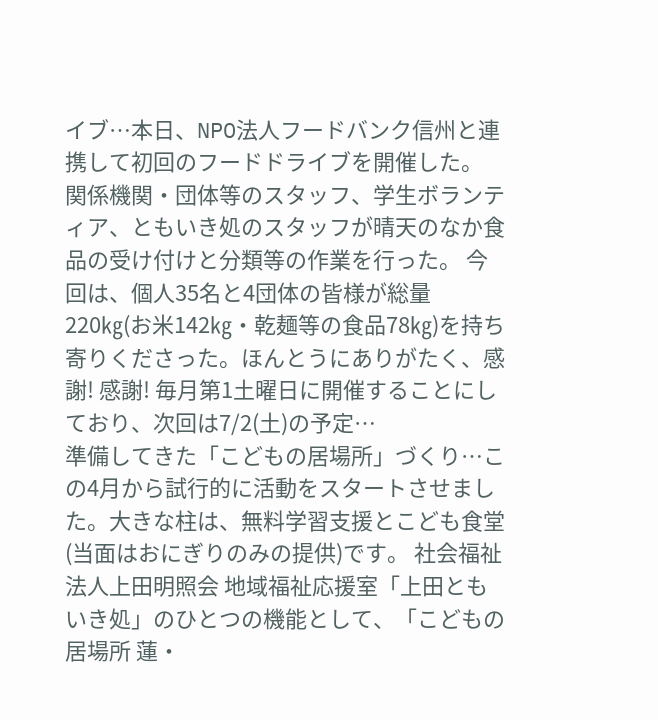イブ…本日、NPO法人フードバンク信州と連携して初回のフードドライブを開催した。 関係機関・団体等のスタッフ、学生ボランティア、ともいき処のスタッフが晴天のなか食品の受け付けと分類等の作業を行った。 今回は、個人35名と4団体の皆様が総量220㎏(お米142㎏・乾麺等の食品78㎏)を持ち寄りくださった。ほんとうにありがたく、感謝! 感謝! 毎月第1土曜日に開催することにしており、次回は7/2(土)の予定…
準備してきた「こどもの居場所」づくり…この4月から試行的に活動をスタートさせました。大きな柱は、無料学習支援とこども食堂(当面はおにぎりのみの提供)です。 社会福祉法人上田明照会 地域福祉応援室「上田ともいき処」のひとつの機能として、「こどもの居場所 蓮・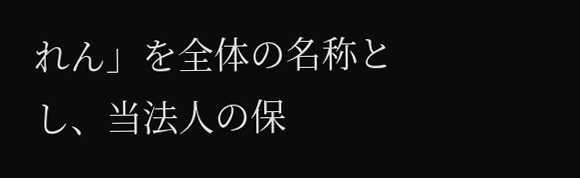れん」を全体の名称とし、当法人の保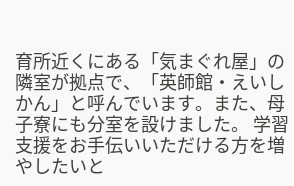育所近くにある「気まぐれ屋」の隣室が拠点で、「英師館・えいしかん」と呼んでいます。また、母子寮にも分室を設けました。 学習支援をお手伝いいただける方を増やしたいと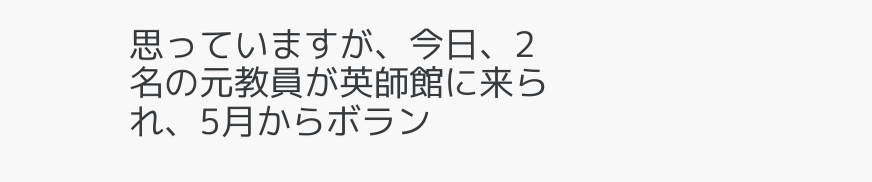思っていますが、今日、2名の元教員が英師館に来られ、5月からボラン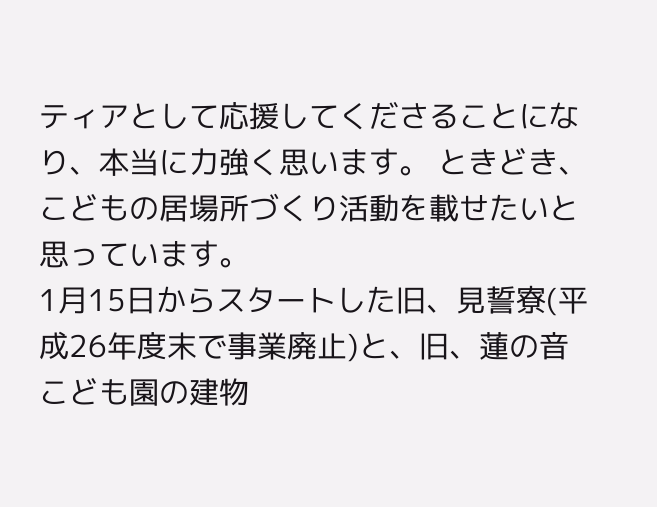ティアとして応援してくださることになり、本当に力強く思います。 ときどき、こどもの居場所づくり活動を載せたいと思っています。
1月15日からスタートした旧、見誓寮(平成26年度末で事業廃止)と、旧、蓮の音こども園の建物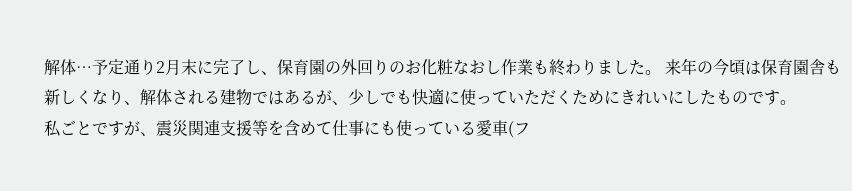解体…予定通り2月末に完了し、保育園の外回りのお化粧なおし作業も終わりました。 来年の今頃は保育園舎も新しくなり、解体される建物ではあるが、少しでも快適に使っていただくためにきれいにしたものです。
私ごとですが、震災関連支援等を含めて仕事にも使っている愛車(フ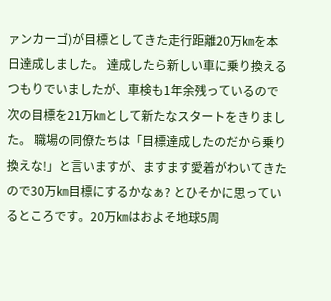ァンカーゴ)が目標としてきた走行距離20万㎞を本日達成しました。 達成したら新しい車に乗り換えるつもりでいましたが、車検も1年余残っているので次の目標を21万㎞として新たなスタートをきりました。 職場の同僚たちは「目標達成したのだから乗り換えな!」と言いますが、ますます愛着がわいてきたので30万㎞目標にするかなぁ? とひそかに思っているところです。20万㎞はおよそ地球5周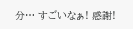分… すごいなぁ! 感謝!